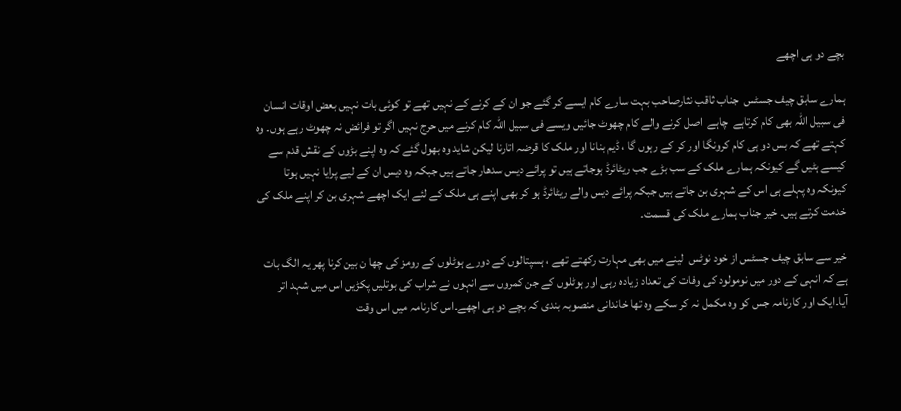بچے دو ہی اچھے

ہمارے سابق چیف جسٹس  جناب ثاقب نثارصاحب بہت سارے کام ایسے کر گئے جو ان کے کرنے کے نہیں تھے تو کوئی بات نہیں بعض اوقات انسان فی سبیل اللہ بھی کام کرتاہے  چاہے  اصل کرنے والے کام چھوٹ جائیں ویسے فی سبیل اللہ کام کرنے میں حرج نہیں اگر تو فرائض نہ چھوٹ رہے ہوں۔ وہ کہتے تھے کہ بس دو ہی کام کرونگا اور کر کے رہوں گا ، ڈیم بنانا اور ملک کا قرضہ اتارنا لیکن شاید وہ بھول گئے کہ وہ اپنے بڑوں کے نقش قدم سے کیسے ہٹیں گے کیونکہ ہمارے ملک کے سب بڑے جب ریٹائرڈ ہوجاتے ہیں تو پرائے دیس سدھار جاتے ہیں جبکہ وہ دیس ان کے لیے پرایا نہیں ہوتا کیونکہ وہ پہلے ہی اس کے شہری بن جاتے ہیں جبکہ پرائے دیس والے ریٹائرڈ ہو کر بھی اپنے ہی ملک کے لئے ایک اچھے شہری بن کر اپنے ملک کی خدمت کرتے ہیں۔ خیر جناب ہمارے ملک کی قسمت۔

خیر سے سابق چیف جسٹس از خود نوٹس  لینے میں بھی مہارت رکھتے تھے ، ہسپتالوں کے دورے ہوٹلوں کے رومز کی چھا ن بین کرنا پھر یہ الگ بات ہے کہ انہی کے دور میں نومولود کی وفات کی تعداد زیادہ رہی اور ہوٹلوں کے جن کمروں سے انہوں نے شراب کی بوتلیں پکڑیں اس میں شہد اتر آیا۔ایک اور کارنامہ جس کو وہ مکمل نہ کر سکے وہ تھا خاندانی منصوبہ بندی کہ بچے دو ہی اچھے۔اس کارنامہ میں اس وقت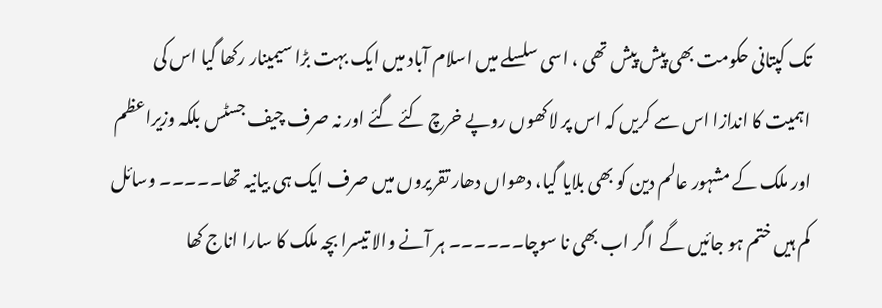تک کپتانی حکومت بھی پیش پیش تھی ، اسی سلسلے میں اسلام آباد میں ایک بہت بڑا سیمینار رکھا گیا اس کی اہمیت کا اندازا اس سے کریں کہ اس پر لاکھوں روپے خرچ کئے گئے اور نہ صرف چیف جسٹس بلکہ وزیراعظم اور ملک کے مشہور عالم دین کو بھی بلایا گیا، دھواں دھار تقریروں میں صرف ایک ہی بیانیہ تھا۔۔۔۔۔ وسائل کم ہیں ختم ہو جائیں گے  اگر اب بھی نا سوچا۔۔۔۔۔۔ ہر آنے والا تیسرا بچہ ملک کا سارا اناج کھا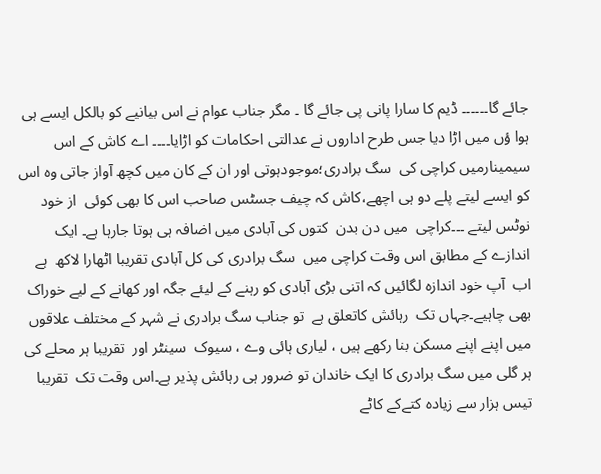جائے گا۔۔۔۔۔۔ ڈیم کا سارا پانی پی جائے گا ۔ مگر جناب عوام نے اس بیانیے کو بالکل ایسے ہی ہوا ؤں میں اڑا دیا جس طرح اداروں نے عدالتی احکامات کو اڑایا۔۔۔۔ اے کاش کے اس سیمینارمیں کراچی کی  سگ برادری؛موجودہوتی اور ان کے کان میں کچھ آواز جاتی وہ اس کو ایسے لیتے پلے دو ہی اچھے،کاش کہ چیف جسٹس صاحب اس کا بھی کوئی  از خود نوٹس لیتے ۔۔۔کراچی  میں دن بدن  کتوں کی آبادی میں اضافہ ہی ہوتا جارہا ہے۔ ایک اندازے کے مطابق اس وقت کراچی میں  سگ برادری کی کل آبادی تقریبا اٹھارا لاکھ  ہے  اب  آپ خود اندازہ لگائیں کہ اتنی بڑی آبادی کو رہنے کے لیئے جگہ اور کھانے کے لیے خوراک بھی چاہیے۔جہاں تک  رہائش کاتعلق ہے  تو جناب سگ برادری نے شہر کے مختلف علاقوں میں اپنے اپنے مسکن بنا رکھے ہیں ، لیاری ہائی وے ، سیوک  سینٹر اور  تقریبا ہر محلے کی ہر گلی میں سگ برادری کا ایک خاندان تو ضرور ہی رہائش پذیر ہے۔اس وقت تک  تقریبا تیس ہزار سے زیادہ کتےکے کاٹے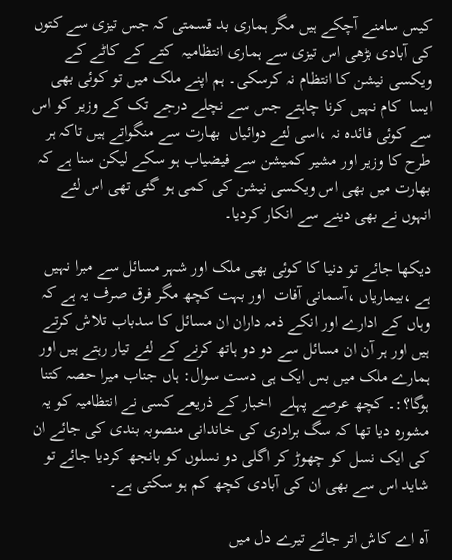کیس سامنے آچکے ہیں مگر ہماری بد قسمتی کہ جس تیزی سے کتوں کی آبادی بڑھی اس تیزی سے ہماری انتظامیہ  کتے کے کاٹے کے ویکسی نیشن کا انتظام نہ کرسکی۔ ہم اپنے ملک میں تو کوئی بھی ایسا  کام نہیں کرنا چاہتے جس سے نچلے درجے تک کے وزیر کو اس سے کوئی فائدہ نہ ،اسی لئے دوائیاں  بھارت سے منگواتے ہیں تاکہ ہر طرح کا وزیر اور مشیر کمیشن سے فیضیاب ہو سکے لیکن سنا ہے کہ بھارت میں بھی اس ویکسی نیشن کی کمی ہو گئی تھی اس لئے انہوں نے بھی دینے سے انکار کردیا۔

دیکھا جائے تو دنیا کا کوئی بھی ملک اور شہر مسائل سے مبرا نہیں ہے ،بیماریاں ،آسمانی آفات  اور بہت کچھ مگر فرق صرف یہ ہے کہ وہاں کے ادارے اور انکے ذمہ داران ان مسائل کا سدباب تلاش کرتے ہیں اور ہر آن ان مسائل سے دو دو ہاتھ کرنے کے لئے تیار رہتے ہیں اور ہمارے ملک میں بس ایک ہی دست سوال: ہاں جناب میرا حصہ کتنا ہوگا؟:۔ کچھ عرصے پہلے  اخبار کے ذریعے کسی نے انتظامیہ کو یہ مشورہ دیا تھا کہ سگ برادری کی خاندانی منصوبہ بندی کی جائے ان کی ایک نسل کو چھوڑ کر اگلی دو نسلوں کو بانجھ کردیا جائے تو شاید اس سے بھی ان کی آبادی کچھ کم ہو سکتی ہے۔

آہ اے کاش اتر جائے تیرے دل میں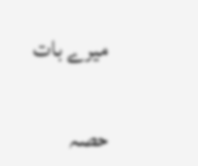میرے بات

حصہ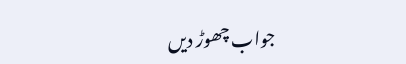جواب چھوڑ دیں